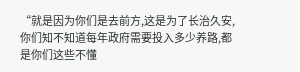“就是因为你们是去前方,这是为了长治久安,你们知不知道每年政府需要投入多少养路,都是你们这些不懂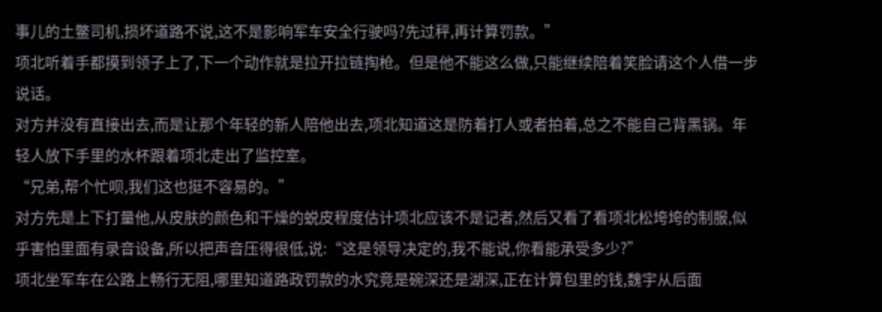事儿的土鳖司机,损坏道路不说,这不是影响军车安全行驶吗?先过秤,再计算罚款。”
项北听着手都摸到领子上了,下一个动作就是拉开拉链掏枪。但是他不能这么做,只能继续陪着笑脸请这个人借一步说话。
对方并没有直接出去,而是让那个年轻的新人陪他出去,项北知道这是防着打人或者拍着,总之不能自己背黑锅。年轻人放下手里的水杯跟着项北走出了监控室。
“兄弟,帮个忙呗,我们这也挺不容易的。”
对方先是上下打量他,从皮肤的颜色和干燥的蜕皮程度估计项北应该不是记者,然后又看了看项北松垮垮的制服,似乎害怕里面有录音设备,所以把声音压得很低,说:“这是领导决定的,我不能说,你看能承受多少?”
项北坐军车在公路上畅行无阻,哪里知道路政罚款的水究竟是碗深还是湖深,正在计算包里的钱,魏宇从后面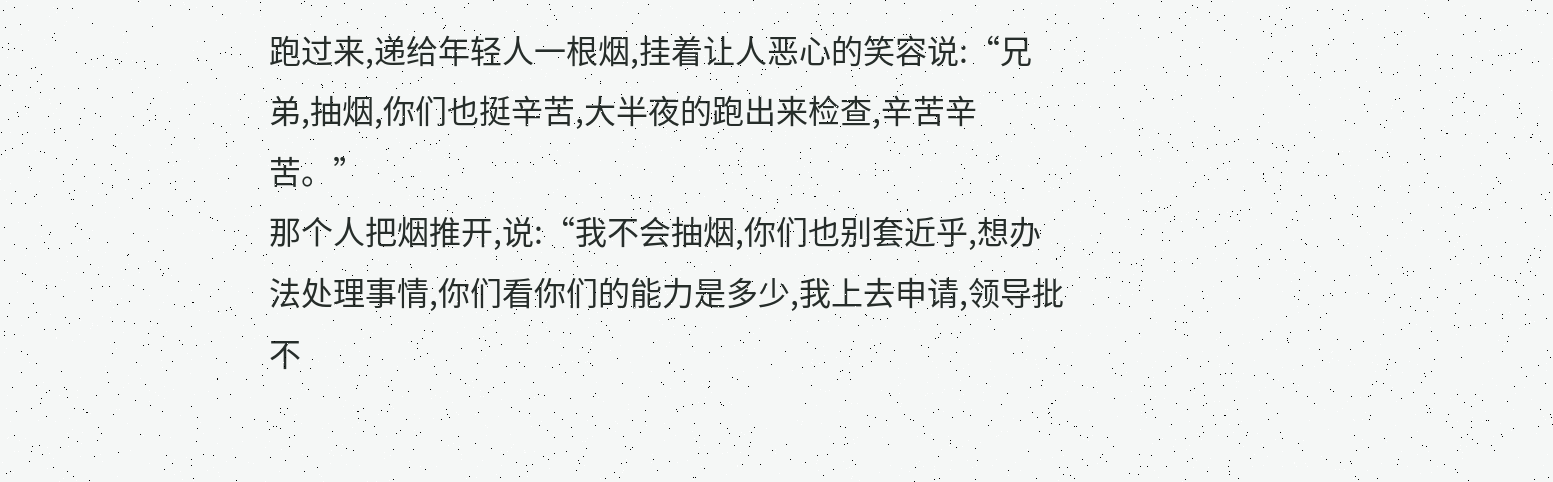跑过来,递给年轻人一根烟,挂着让人恶心的笑容说:“兄弟,抽烟,你们也挺辛苦,大半夜的跑出来检查,辛苦辛苦。”
那个人把烟推开,说:“我不会抽烟,你们也别套近乎,想办法处理事情,你们看你们的能力是多少,我上去申请,领导批不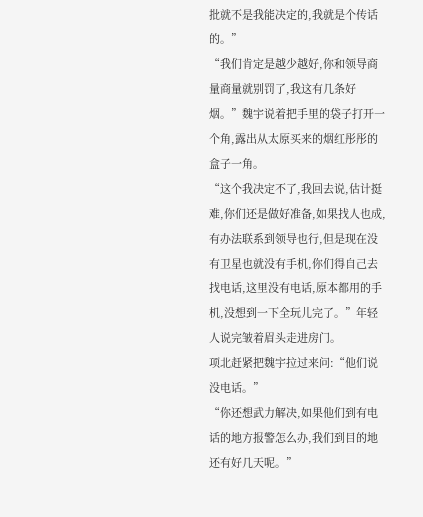批就不是我能决定的,我就是个传话的。”
“我们肯定是越少越好,你和领导商量商量就别罚了,我这有几条好烟。”魏宇说着把手里的袋子打开一个角,露出从太原买来的烟红彤彤的盒子一角。
“这个我决定不了,我回去说,估计挺难,你们还是做好准备,如果找人也成,有办法联系到领导也行,但是现在没有卫星也就没有手机,你们得自己去找电话,这里没有电话,原本都用的手机,没想到一下全玩儿完了。”年轻人说完皱着眉头走进房门。
项北赶紧把魏宇拉过来问:“他们说没电话。”
“你还想武力解决,如果他们到有电话的地方报警怎么办,我们到目的地还有好几天呢。”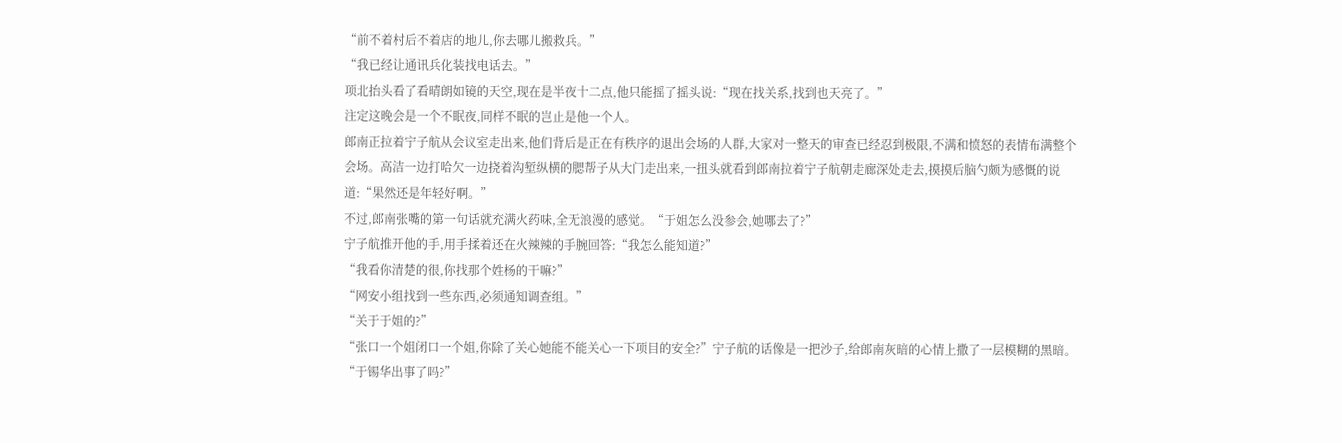“前不着村后不着店的地儿,你去哪儿搬救兵。”
“我已经让通讯兵化装找电话去。”
项北抬头看了看晴朗如镜的天空,现在是半夜十二点,他只能摇了摇头说:“现在找关系,找到也天亮了。”
注定这晚会是一个不眠夜,同样不眠的岂止是他一个人。
郎南正拉着宁子航从会议室走出来,他们背后是正在有秩序的退出会场的人群,大家对一整天的审查已经忍到极限,不满和愤怒的表情布满整个会场。高洁一边打哈欠一边挠着沟堑纵横的腮帮子从大门走出来,一扭头就看到郎南拉着宁子航朝走廊深处走去,摸摸后脑勺颇为感慨的说道:“果然还是年轻好啊。”
不过,郎南张嘴的第一句话就充满火药味,全无浪漫的感觉。“于姐怎么没参会,她哪去了?”
宁子航推开他的手,用手揉着还在火辣辣的手腕回答:“我怎么能知道?”
“我看你清楚的很,你找那个姓杨的干嘛?”
“网安小组找到一些东西,必须通知调查组。”
“关于于姐的?”
“张口一个姐闭口一个姐,你除了关心她能不能关心一下项目的安全?”宁子航的话像是一把沙子,给郎南灰暗的心情上撒了一层模糊的黑暗。
“于锡华出事了吗?”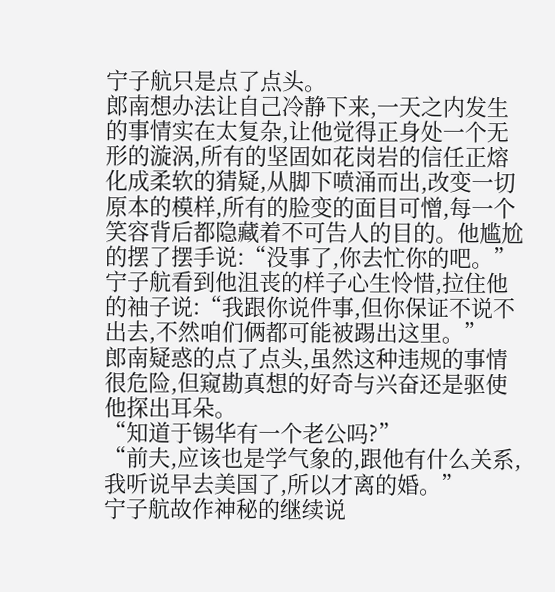宁子航只是点了点头。
郎南想办法让自己冷静下来,一天之内发生的事情实在太复杂,让他觉得正身处一个无形的漩涡,所有的坚固如花岗岩的信任正熔化成柔软的猜疑,从脚下喷涌而出,改变一切原本的模样,所有的脸变的面目可憎,每一个笑容背后都隐藏着不可告人的目的。他尴尬的摆了摆手说:“没事了,你去忙你的吧。”
宁子航看到他沮丧的样子心生怜惜,拉住他的袖子说:“我跟你说件事,但你保证不说不出去,不然咱们俩都可能被踢出这里。”
郎南疑惑的点了点头,虽然这种违规的事情很危险,但窥勘真想的好奇与兴奋还是驱使他探出耳朵。
“知道于锡华有一个老公吗?”
“前夫,应该也是学气象的,跟他有什么关系,我听说早去美国了,所以才离的婚。”
宁子航故作神秘的继续说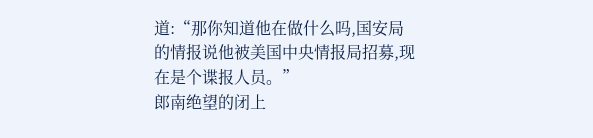道:“那你知道他在做什么吗,国安局的情报说他被美国中央情报局招募,现在是个谍报人员。”
郎南绝望的闭上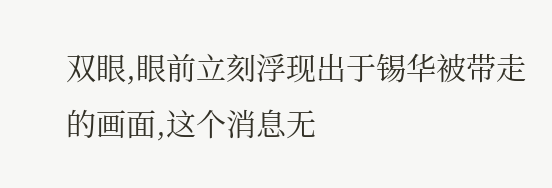双眼,眼前立刻浮现出于锡华被带走的画面,这个消息无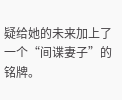疑给她的未来加上了一个“间谍妻子”的铭牌。